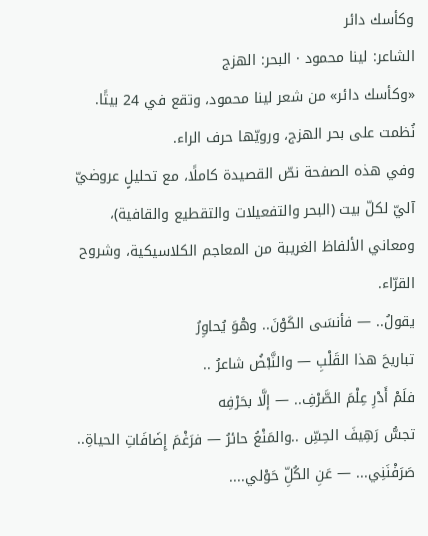وكأسك دائر
الشاعر: لينا محمود · البحر: الهزج
«وكأسك دائر» من شعر لينا محمود، وتقع في 24 بيتًا. نُظمت على بحر الهزج، ورويّها حرف الراء.
وفي هذه الصفحة نصّ القصيدة كاملًا، مع تحليلٍ عروضيّ آليّ لكلّ بيت (البحر والتفعيلات والتقطيع والقافية)، ومعاني الألفاظ الغريبة من المعاجم الكلاسيكية، وشروح القرّاء.
يقولُ.. — فأنسَى الكَوْنَ.. وهْوَ يُحاوِرُ
تباريحَ هذا القَلْبِ — والنَّبْضُ شاعرُ ..
فلَمْ أَدْرِ عِلْمَ الصَّرْفِ.. — إلَّا بحَرْفِه
تجسُّ رَهِيفَ الحِسِّ ..والمَنْعُ حائرُ — فرَغْمَ إِضَافَاتِ الحياةِ..
صَرَفْنَنِي... — عَنِ الكُلِّ حَوْلي....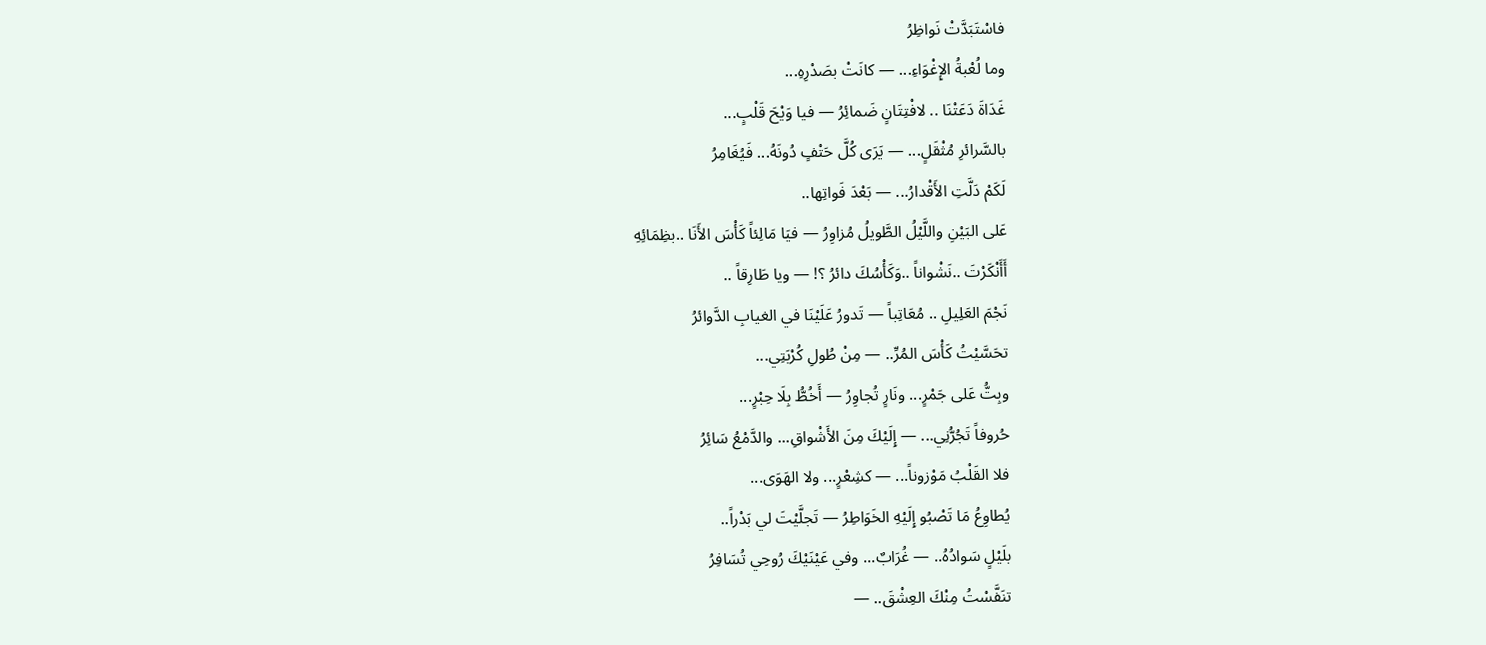فاسْتَبَدَّتْ نَواظِرُ
وما لُعْبةُ الإِغْوَاءِ... — كانَتْ بصَدْرِهِ...
غَدَاةَ دَعَتْنَا .. لافْتِتَانٍ ضَمائِرُ — فيا وَيْحَ قَلْبٍ...
بالسَّرائرِ مُثْقَلٍ... — يَرَى كُلَّ حَتْفٍ دُونَهُ... فَيُغَامِرُ
لَكَمْ دَلَّتِ الأَقْدارُ... — بَعْدَ فَواتِها..
عَلى البَيْنِ واللَّيْلُ الطَّويلُ مُزاوِرُ — فيَا مَالِئاً كَأْسَ الأَنَا ..بظِمَائِهِ
أَأَنْكَرْتَ ..نَشْواناً ..وَكَأْسُكَ دائرُ ؟! — ويا طَارِقاً ..
نَجْمَ العَلِيلِ .. مُعَاتِباً — تَدورُ عَلَيْنَا في الغيابِ الدَّوائرُ
تحَسَّيْتُ كَأْسَ المُرِّ.. — مِنْ طُولِ كُرْبَتِي...
وبِتُّ عَلى جَمْرٍ... ونَارٍ تُجاوِرُ — أَخُطُّ بِلَا حِبْرٍ...
حُروفاً تَجُرُّنِي... — إِلَيْكَ مِنَ الأَشْواقِ... والدَّمْعُ سَائِرُ
فلا القَلْبُ مَوْزوناً... — كشِعْرٍ... ولا الهَوَى...
يُطاوِعُ مَا تَصْبُو إِلَيْهِ الخَوَاطِرُ — تَجلَّيْتَ لي بَدْراً..
بلَيْلٍ سَوادُهُ.. — غُرَابٌ... وفي عَيْنَيْكَ رُوحِي تُسَافِرُ
تنَفَّسْتُ مِنْكَ العِشْقَ.. —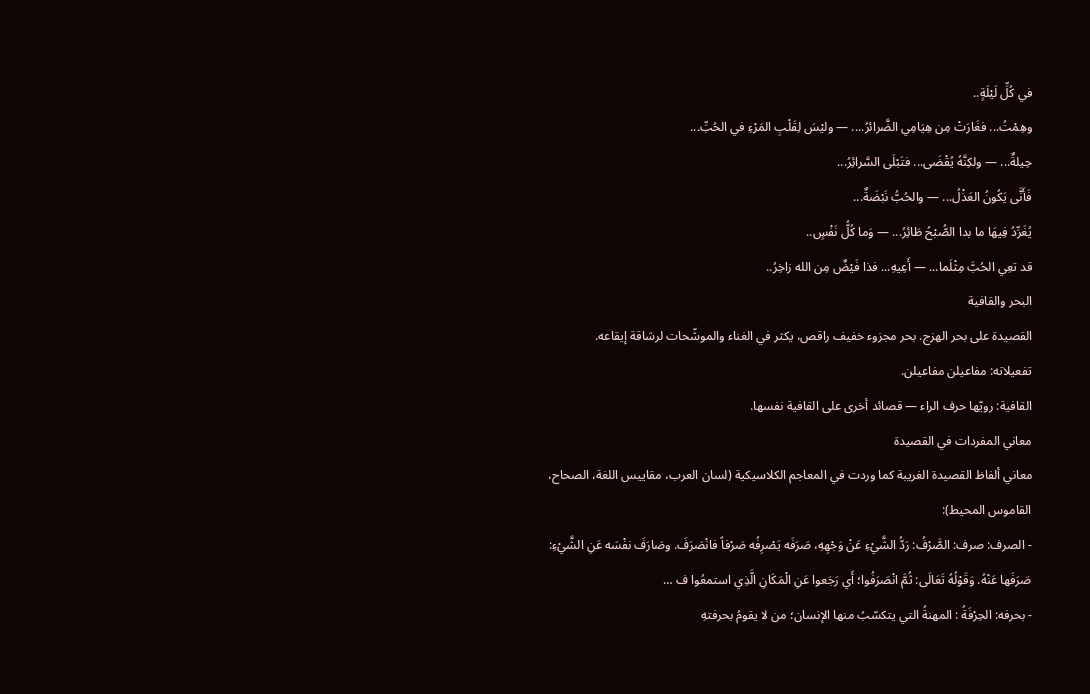في كُلِّ لَيْلَةٍ..
وهِمْتُ... فغَارَتْ مِن هِيَامِي الضَّرائرُ.... — وليْسَ لِقَلْبِ المَرْءِ في الحُبِّ...
حِيلةٌ... — ولكِنَّهُ يُقْضَى... فتَبْلَى السَّرائِرُ...
فَأَنَّى يَكُونُ العَذْلُ... — والحُبُّ نَبْضَةٌ...
يُغَرِّدُ فِيهَا ما بدا الصُّبْحُ طَائِرُ... — وَما كُلُّ نَفْسٍ..
قد تعِي الحُبَّ مِثْلَما... — أَعِيهِ... فذا فَيْضٌ مِن الله زاخِرُ..
البحر والقافية
القصيدة على بحر الهزج. بحر مجزوء خفيف راقص، يكثر في الغناء والموشّحات لرشاقة إيقاعه.
تفعيلاته: مفاعيلن مفاعيلن.
القافية: رويّها حرف الراء — قصائد أخرى على القافية نفسها.
معاني المفردات في القصيدة
معاني ألفاظ القصيدة الغريبة كما وردت في المعاجم الكلاسيكية (لسان العرب، مقاييس اللغة، الصحاح، القاموس المحيط):
- الصرف: صرف: الصَّرْفُ: رَدُّ الشَّيْءِ عَنْ وَجْهِهِ، صَرَفَه يَصْرِفُه صَرْفاً فانْصَرَفَ. وصَارَفَ نفْسَه عَنِ الشَّيْءِ: صَرَفَها عَنْهُ. وَقَوْلُهُ تَعَالَى: ثُمَّ انْصَرَفُوا؛ أَي رَجَعوا عَنِ الْمَكَانِ الَّذِي استمعُوا ف …
- بحرفه: الحِرْفَةُ : المهنةُ التي يتكسّبُ منها الإنسان؛ من لا يقومُ بحرفتهِ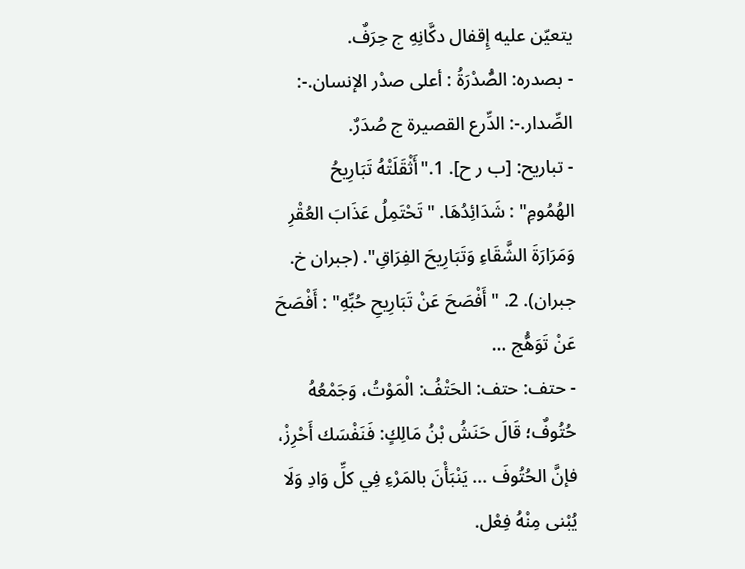يتعيّن عليه إِقفال دكَّانِهِ ج حِرَفٌ.
- بصدره: الصُّدْرَةُ : أعلى صدْر الإنسان.-: الصِّدار.-: الدِّرع القصيرة ج صُدَرٌ.
- تباريح: [ب ر ح]. 1."أَثْقَلَتْهُ تَبَارِيحُ الهُمُومِ" : شَدَائِدُهَا. "تَحْتَمِلُ عَذَابَ العُقْرِ وَمَرَارَةَ الشَّقَاءِ وَتَبَارِيحَ الفِرَاقِ". (جبران خ. جبران). 2. "أَفْصَحَ عَنْ تَبَارِيحِ حُبِّهِ" : أَفْصَحَ عَنْ تَوَهُّج …
- حتف: حتف: الحَتْفُ: الْمَوْتُ، وَجَمْعُهُ حُتُوفٌ؛ قَالَ حَنَشُ بْنُ مَالِكٍ: فَنَفْسَك أَحْرِزْ، فإنَّ الحُتُوفَ ... يَنْبَأْنَ بالمَرْءِ فِي كلِّ وَادِ وَلَا يُبْنى مِنْهُ فِعْل.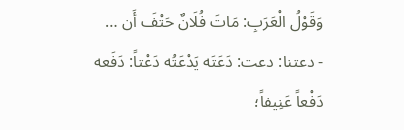وَقَوْلُ الْعَرَبِ: مَاتَ فُلَانٌ حَتْفَ أَن …
- دعتنا: دعت: دَعَتَه يَدْعَتُه دَعْتاً: دَفَعه دَفْعاً عَنِيفاً؛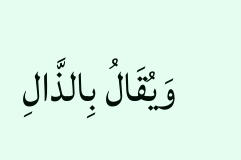وَيُقَالُ بِالذَّالِ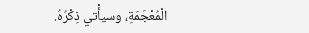الْمُعْجَمَةِ، وسيأْتي ذِكْرُهُ.